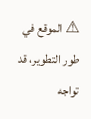⚠ الموقع في طور التطوير، قد تواجه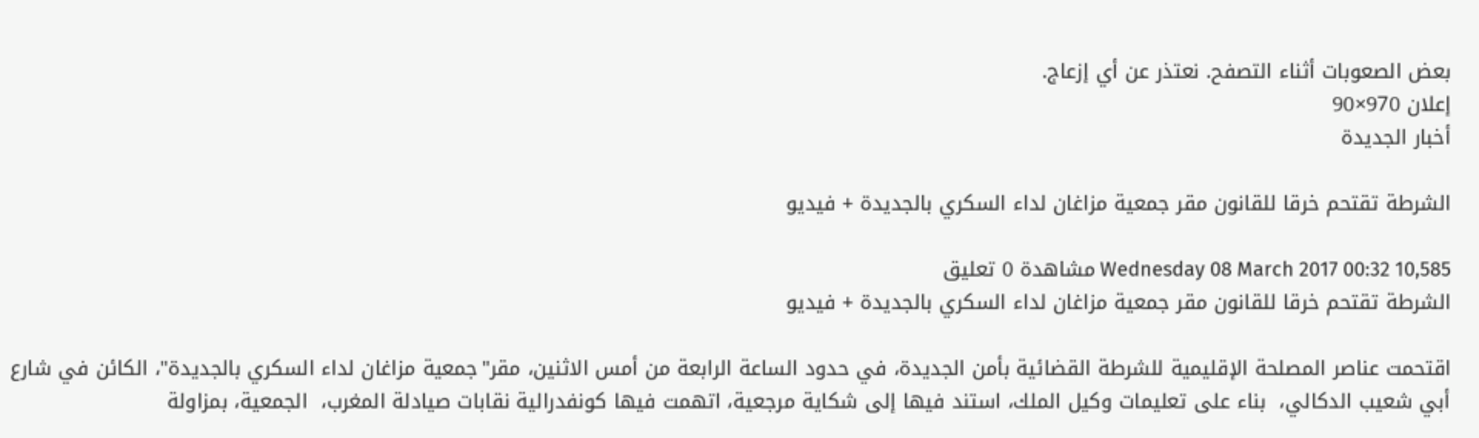بعض الصعوبات أثناء التصفح. نعتذر عن أي إزعاج.
إعلان 970×90
أخبار الجديدة

الشرطة تقتحم خرقا للقانون مقر جمعية مزاغان لداء السكري بالجديدة + فيديو

Wednesday 08 March 2017 00:32 10,585 مشاهدة 0 تعليق
الشرطة تقتحم خرقا للقانون مقر جمعية مزاغان لداء السكري بالجديدة + فيديو

اقتحمت عناصر المصلحة الإقليمية للشرطة القضائية بأمن الجديدة، في حدود الساعة الرابعة من أمس الاثنين، مقر"جمعية مزاغان لداء السكري بالجديدة"، الكائن في شارع أبي شعيب الدكالي،  بناء على تعليمات وكيل الملك، استند فيها إلى شكاية مرجعية، اتهمت فيها كونفدرالية نقابات صيادلة المغرب،  الجمعية، بمزاولة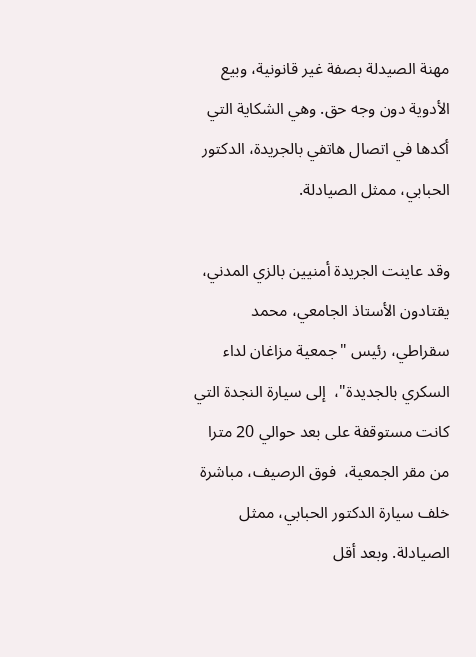مهنة الصيدلة بصفة غير قانونية، وبيع الأدوية دون وجه حق. وهي الشكاية التي أكدها في اتصال هاتفي بالجريدة، الدكتور الحبابي، ممثل الصيادلة.

وقد عاينت الجريدة أمنيين بالزي المدني، يقتادون الأستاذ الجامعي، محمد سقراطي، رئيس "جمعية مزاغان لداء السكري بالجديدة"،  إلى سيارة النجدة التي كانت مستوقفة على بعد حوالي 20 مترا من مقر الجمعية،  فوق الرصيف، مباشرة خلف سيارة الدكتور الحبابي، ممثل الصيادلة. وبعد أقل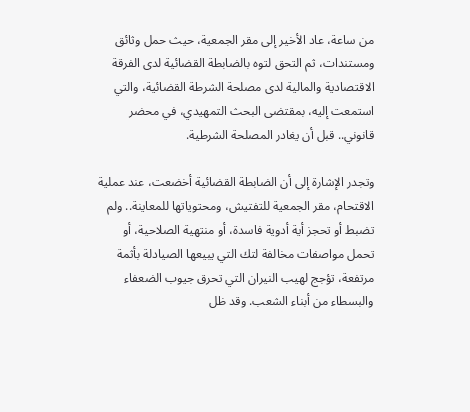من ساعة، عاد الأخير إلى مقر الجمعية، حيث حمل وثائق ومستندات، ثم التحق لتوه بالضابطة القضائية لدى الفرقة الاقتصادية والمالية لدى مصلحة الشرطة القضائية، والتي استمعت إليه، بمقتضى البحث التمهيدي، في محضر قانوني.. قبل أن يغادر المصلحة الشرطية.

وتجدر الإشارة إلى أن الضابطة القضائية أخضعت، عند عملية الاقتحام، مقر الجمعية للتفتيش، ومحتوياتها للمعاينة.. ولم تضبط أو تحجز أية أدوية فاسدة، أو منتهية الصلاحية، أو تحمل مواصفات مخالفة لتك التي يبيعها الصيادلة بأثمة مرتفعة، تؤجج لهيب النيران التي تحرق جيوب الضعفاء والبسطاء من أبناء الشعب. وقد ظل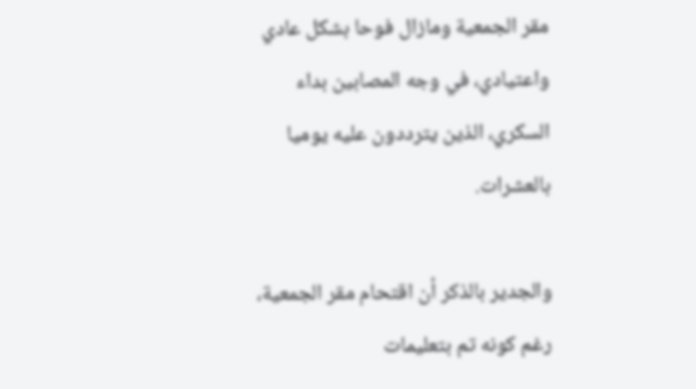مقر الجمعية ومازال فوحا بشكل عادي واعتيادي، في وجه المصابين بداء السكري، الذين يترددون عليه يوميا بالعشرات.

والجدير بالذكر أن اقتحام مقر الجمعية، رغم كونه تم بتعليمات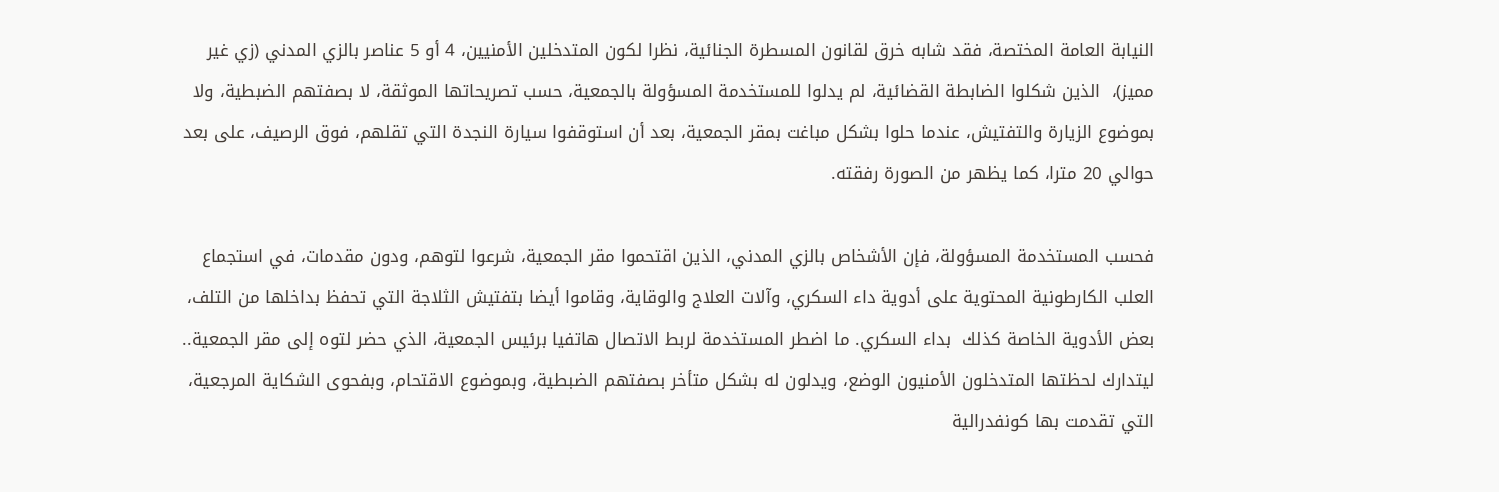النيابة العامة المختصة، فقد شابه خرق لقانون المسطرة الجنائية، نظرا لكون المتدخلين الأمنيين، 4 أو 5 عناصر بالزي المدني (زي غير مميز)،  الذين شكلوا الضابطة القضائية، لم يدلوا للمستخدمة المسؤولة بالجمعية، حسب تصريحاتها الموثقة، لا بصفتهم الضبطية، ولا بموضوع الزيارة والتفتيش، عندما حلوا بشكل مباغت بمقر الجمعية، بعد أن استوقفوا سيارة النجدة التي تقلهم، فوق الرصيف، على بعد حوالي 20 مترا، كما يظهر من الصورة رفقته.

فحسب المستخدمة المسؤولة، فإن الأشخاص بالزي المدني، الذين اقتحموا مقر الجمعية، شرعوا لتوهم، ودون مقدمات، في استجماع العلب الكارطونية المحتوية على أدوية داء السكري، وآلات العلاج والوقاية، وقاموا أيضا بتفتيش الثلاجة التي تحفظ بداخلها من التلف، بعض الأدوية الخاصة كذلك  بداء السكري. ما اضطر المستخدمة لربط الاتصال هاتفيا برئيس الجمعية، الذي حضر لتوه إلى مقر الجمعية.. ليتدارك لحظتها المتدخلون الأمنيون الوضع، ويدلون له بشكل متأخر بصفتهم الضبطية، وبموضوع الاقتحام، وبفحوى الشكاية المرجعية، التي تقدمت بها كونفدرالية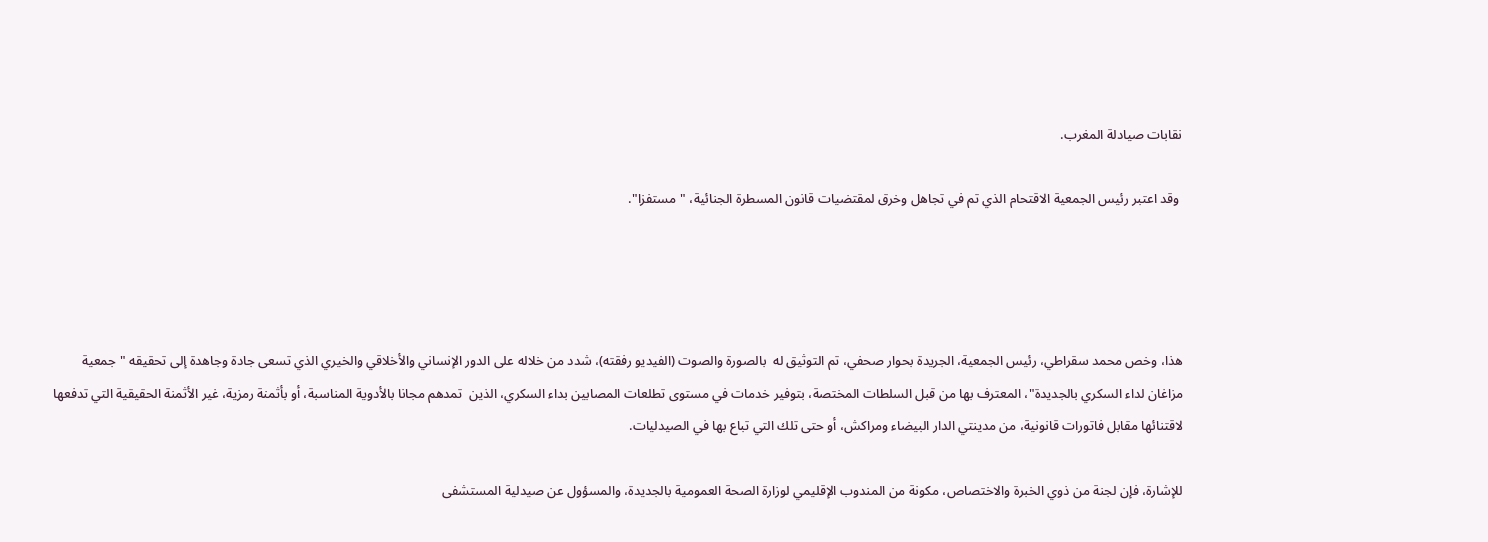نقابات صيادلة المغرب.

 وقد اعتبر رئيس الجمعية الاقتحام الذي تم في تجاهل وخرق لمقتضيات قانون المسطرة الجنائية، "مستفزا".




هذا، وخص محمد سقراطي، رئيس الجمعية، الجريدة بحوار صحفي، تم التوثيق له  بالصورة والصوت (الفيديو رفقته)، شدد من خلاله على الدور الإنساني والأخلاقي والخيري الذي تسعى جادة وجاهدة إلى تحقيقه "جمعية مزاغان لداء السكري بالجديدة"، المعترف بها من قبل السلطات المختصة، بتوفير خدمات في مستوى تطلعات المصابين بداء السكري، الذين  تمدهم مجانا بالأدوية المناسبة، أو بأثمنة رمزية، غير الأثمنة الحقيقية التي تدفعها لاقتنائها مقابل فاتورات قانونية، من مدينتي الدار البيضاء ومراكش، أو حتى تلك التي تباع بها في الصيدليات.

للإشارة، فإن لجنة من ذوي الخبرة والاختصاص، مكونة من المندوب الإقليمي لوزارة الصحة العمومية بالجديدة، والمسؤول عن صيدلية المستشفى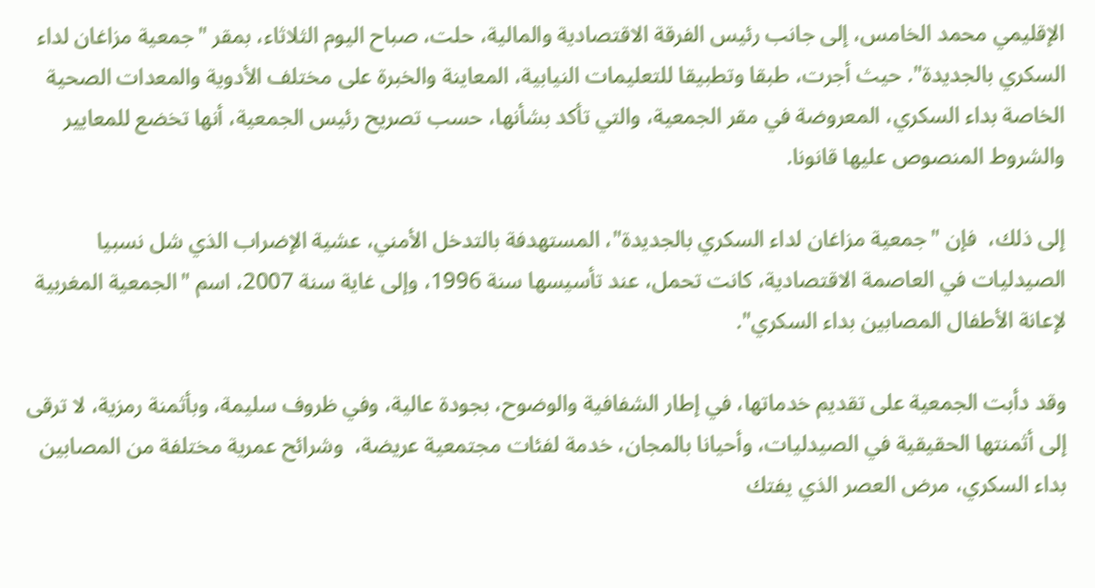الإقليمي محمد الخامس، إلى جانب رئيس الفرقة الاقتصادية والمالية، حلت، صباح اليوم الثلاثاء، بمقر "جمعية مزاغان لداء السكري بالجديدة". حيث أجرت، طبقا وتطبيقا للتعليمات النيابية، المعاينة والخبرة على مختلف الأدوية والمعدات الصحية الخاصة بداء السكري، المعروضة في مقر الجمعية، والتي تأكد بشأنها، حسب تصريح رئيس الجمعية، أنها تخضع للمعايير والشروط المنصوص عليها قانونا.

إلى ذلك،  فإن "جمعية مزاغان لداء السكري بالجديدة"، المستهدفة بالتدخل الأمني، عشية الإضراب الذي شل نسبيا الصيدليات في العاصمة الاقتصادية، كانت تحمل، عند تأسيسها سنة 1996، وإلى غاية سنة 2007، اسم "الجمعية المغربية لإعانة الأطفال المصابين بداء السكري".

وقد دأبت الجمعية على تقديم خدماتها، في إطار الشفافية والوضوح، بجودة عالية، وفي ظروف سليمة، وبأثمنة رمزية، لا ترقى إلى أثمنتها الحقيقية في الصيدليات، وأحيانا بالمجان، خدمة لفئات مجتمعية عريضة،  وشرائح عمرية مختلفة من المصابين بداء السكري، مرض العصر الذي يفتك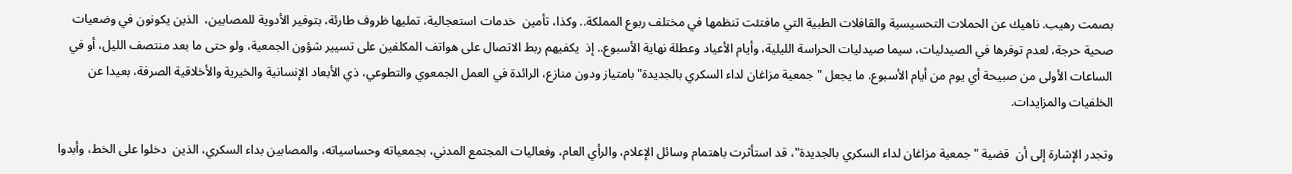بصمت رهيب. ناهيك عن الحملات التحسيسية والقافلات الطبية التي مافتئت تنظمها في مختلف ربوع المملكة.. وكذا، تأمين  خدمات استعجالية، تمليها ظروف طارئة، بتوفير الأدوية للمصابين،  الذين يكونون في وضعيات صحية حرجة، لعدم توفرها في الصيدليات، سيما صيدليات الحراسة الليلية، وأيام الأعياد وعطلة نهاية الأسبوع.. إذ  يكفيهم ربط الاتصال على هواتف المكلفين على تسيير شؤون الجمعية، ولو حتى ما بعد منتصف الليل، أو في الساعات الأولى من صبيحة أي يوم من أيام الأسبوع. ما يجعل "جمعية مزاغان لداء السكري بالجديدة" بامتياز ودون منازع، الرائدة في العمل الجمعوي والتطوعي، ذي الأبعاد الإنسانية والخيرية والأخلاقية الصرفة، بعيدا عن الخلفيات والمزايدات.

وتجدر الإشارة إلى أن  قضية "جمعية مزاغان لداء السكري بالجديدة"، قد استأثرت باهتمام وسائل الإعلام، والرأي العام، وفعاليات المجتمع المدني، بجمعياته وحساسياته، والمصابين بداء السكري، الذين  دخلوا على الخط، وأبدوا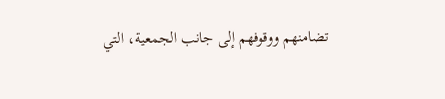تضامنهم ووقوفهم إلى جانب الجمعية، التي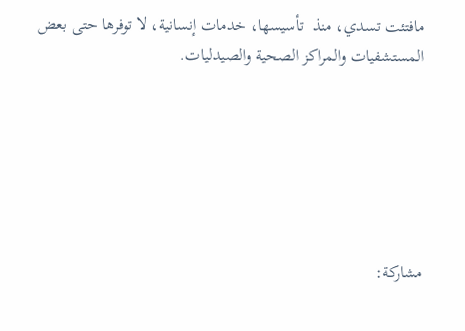مافتئت تسدي، منذ  تأسيسها، خدمات إنسانية، لا توفرها حتى بعض المستشفيات والمراكز الصحية والصيدليات.






مشاركة: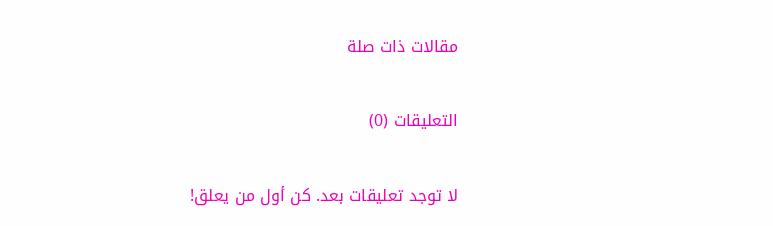مقالات ذات صلة

التعليقات (0)

لا توجد تعليقات بعد. كن أول من يعلق!